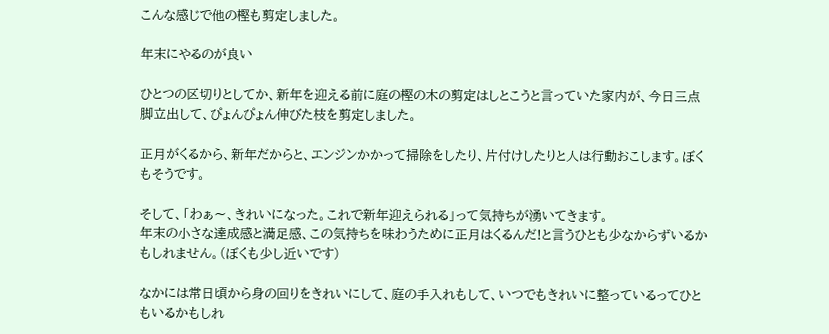こんな感じで他の樫も剪定しました。

年末にやるのが良い

ひとつの区切りとしてか、新年を迎える前に庭の樫の木の剪定はしとこうと言っていた家内が、今日三点脚立出して、ぴょんぴょん伸びた枝を剪定しました。

正月がくるから、新年だからと、エンジンかかって掃除をしたり、片付けしたりと人は行動おこします。ぼくもそうです。

そして、「わぁ〜、きれいになった。これで新年迎えられる」って気持ちが湧いてきます。
年末の小さな達成感と満足感、この気持ちを味わうために正月はくるんだ!と言うひとも少なからずいるかもしれません。(ぼくも少し近いです)

なかには常日頃から身の回りをきれいにして、庭の手入れもして、いつでもきれいに整っているってひともいるかもしれ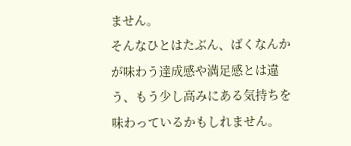ません。
そんなひとはたぶん、ばくなんかが味わう達成感や満足感とは違う、もう少し高みにある気持ちを味わっているかもしれません。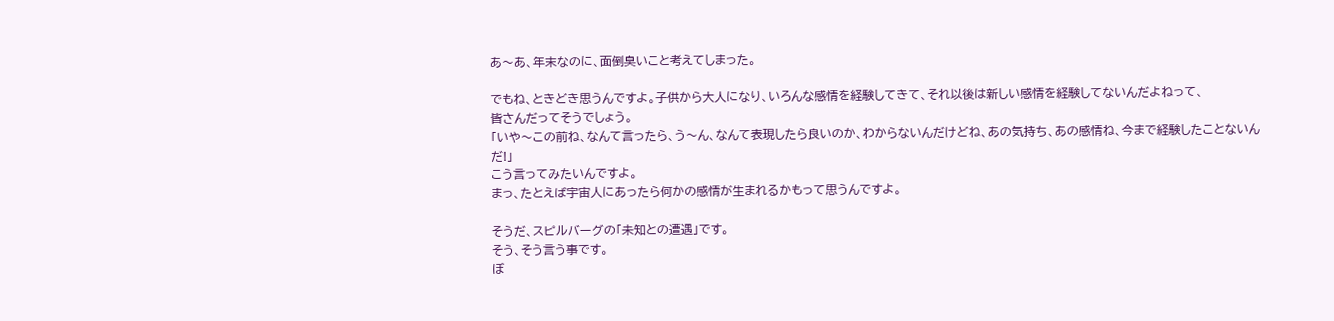あ〜あ、年末なのに、面倒臭いこと考えてしまった。

でもね、ときどき思うんですよ。子供から大人になり、いろんな感情を経験してきて、それ以後は新しい感情を経験してないんだよねって、
皆さんだってそうでしょう。
「いや〜この前ね、なんて言ったら、う〜ん、なんて表現したら良いのか、わからないんだけどね、あの気持ち、あの感情ね、今まで経験したことないんだ!」
こう言ってみたいんですよ。
まっ、たとえば宇宙人にあったら何かの感情が生まれるかもって思うんですよ。

そうだ、スピルバーグの「未知との遭遇」です。
そう、そう言う事です。
ぼ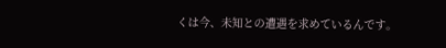くは今、未知との遭遇を求めているんです。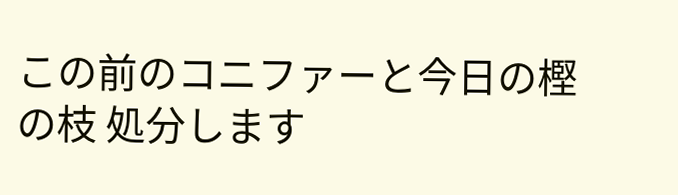この前のコニファーと今日の樫の枝 処分します